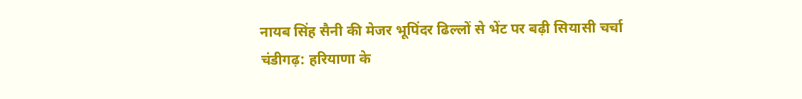नायब सिंह सैनी की मेजर भूपिंदर ढिल्लों से भेंट पर बढ़ी सियासी चर्चा
चंडीगढ़: हरियाणा के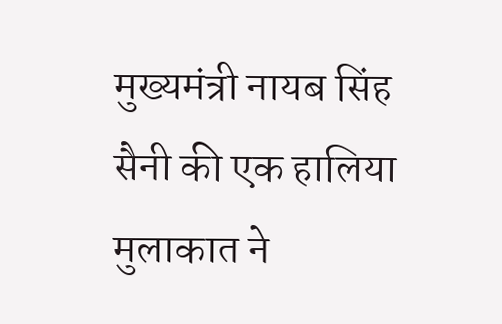मुख्यमंत्री नायब सिंह सैनी की एक हालिया मुलाकात ने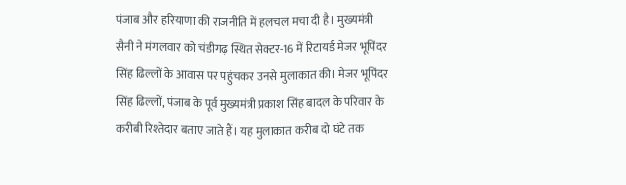पंजाब और हरियाणा की राजनीति में हलचल मचा दी है। मुख्यमंत्री सैनी ने मंगलवार को चंडीगढ़ स्थित सेक्टर-16 में रिटायर्ड मेजर भूपिंदर सिंह ढिल्लों के आवास पर पहुंचकर उनसे मुलाकात की। मेजर भूपिंदर सिंह ढिल्लों, पंजाब के पूर्व मुख्यमंत्री प्रकाश सिंह बादल के परिवार के करीबी रिश्तेदार बताए जाते हैं। यह मुलाकात करीब दो घंटे तक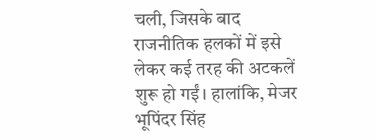चली, जिसके बाद राजनीतिक हलकों में इसे लेकर कई तरह की अटकलें शुरू हो गईं। हालांकि, मेजर भूपिंदर सिंह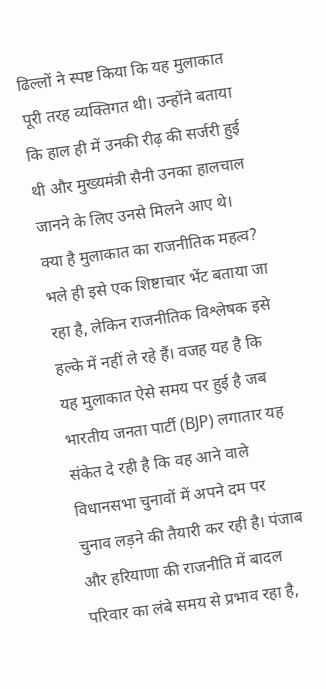ढिल्लों ने स्पष्ट किया कि यह मुलाकात पूरी तरह व्यक्तिगत थी। उन्होंने बताया कि हाल ही में उनकी रीढ़ की सर्जरी हुई थी और मुख्यमंत्री सैनी उनका हालचाल जानने के लिए उनसे मिलने आए थे।
क्या है मुलाकात का राजनीतिक महत्व?
भले ही इसे एक शिष्टाचार भेंट बताया जा रहा है, लेकिन राजनीतिक विश्लेषक इसे हल्के में नहीं ले रहे हैं। वजह यह है कि यह मुलाकात ऐसे समय पर हुई है जब भारतीय जनता पार्टी (BJP) लगातार यह संकेत दे रही है कि वह आने वाले विधानसभा चुनावों में अपने दम पर चुनाव लड़ने की तैयारी कर रही है। पंजाब और हरियाणा की राजनीति में बादल परिवार का लंबे समय से प्रभाव रहा है,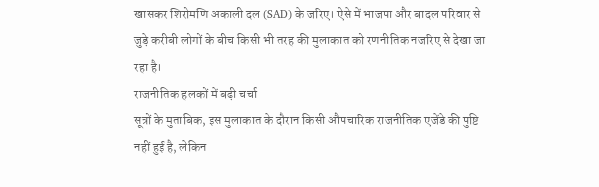खासकर शिरोमणि अकाली दल (SAD) के जरिए। ऐसे में भाजपा और बादल परिवार से जुड़े करीबी लोगों के बीच किसी भी तरह की मुलाकात को रणनीतिक नजरिए से देखा जा रहा है।
राजनीतिक हलकों में बढ़ी चर्चा
सूत्रों के मुताबिक, इस मुलाकात के दौरान किसी औपचारिक राजनीतिक एजेंडे की पुष्टि नहीं हुई है, लेकिन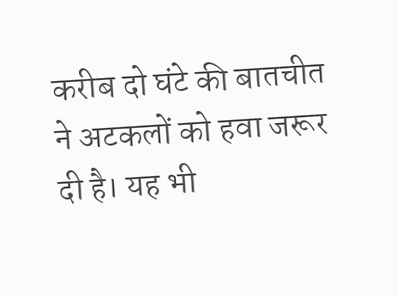करीब दो घंटे की बातचीत ने अटकलों को हवा जरूर दी है। यह भी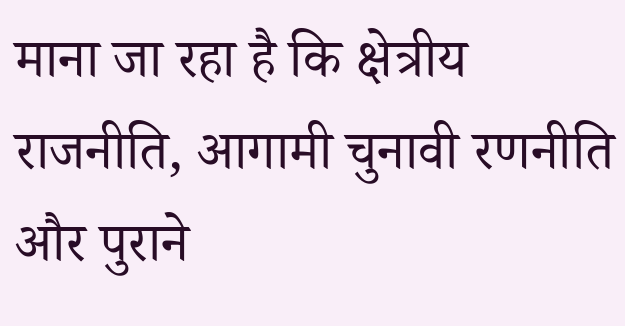माना जा रहा है कि क्षेत्रीय राजनीति, आगामी चुनावी रणनीति और पुराने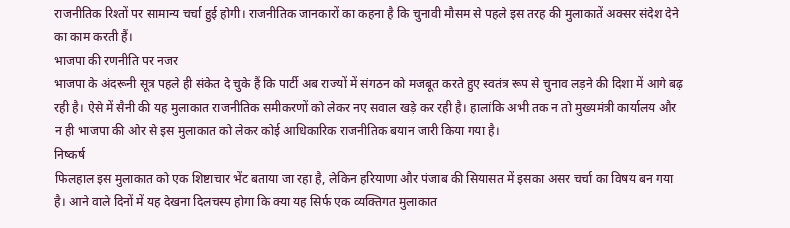राजनीतिक रिश्तों पर सामान्य चर्चा हुई होगी। राजनीतिक जानकारों का कहना है कि चुनावी मौसम से पहले इस तरह की मुलाकातें अक्सर संदेश देने का काम करती हैं।
भाजपा की रणनीति पर नजर
भाजपा के अंदरूनी सूत्र पहले ही संकेत दे चुके हैं कि पार्टी अब राज्यों में संगठन को मजबूत करते हुए स्वतंत्र रूप से चुनाव लड़ने की दिशा में आगे बढ़ रही है। ऐसे में सैनी की यह मुलाकात राजनीतिक समीकरणों को लेकर नए सवाल खड़े कर रही है। हालांकि अभी तक न तो मुख्यमंत्री कार्यालय और न ही भाजपा की ओर से इस मुलाकात को लेकर कोई आधिकारिक राजनीतिक बयान जारी किया गया है।
निष्कर्ष
फिलहाल इस मुलाकात को एक शिष्टाचार भेंट बताया जा रहा है, लेकिन हरियाणा और पंजाब की सियासत में इसका असर चर्चा का विषय बन गया है। आने वाले दिनों में यह देखना दिलचस्प होगा कि क्या यह सिर्फ एक व्यक्तिगत मुलाकात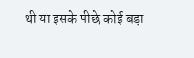थी या इसके पीछे कोई बड़ा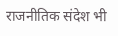राजनीतिक संदेश भी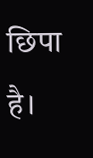छिपा है।